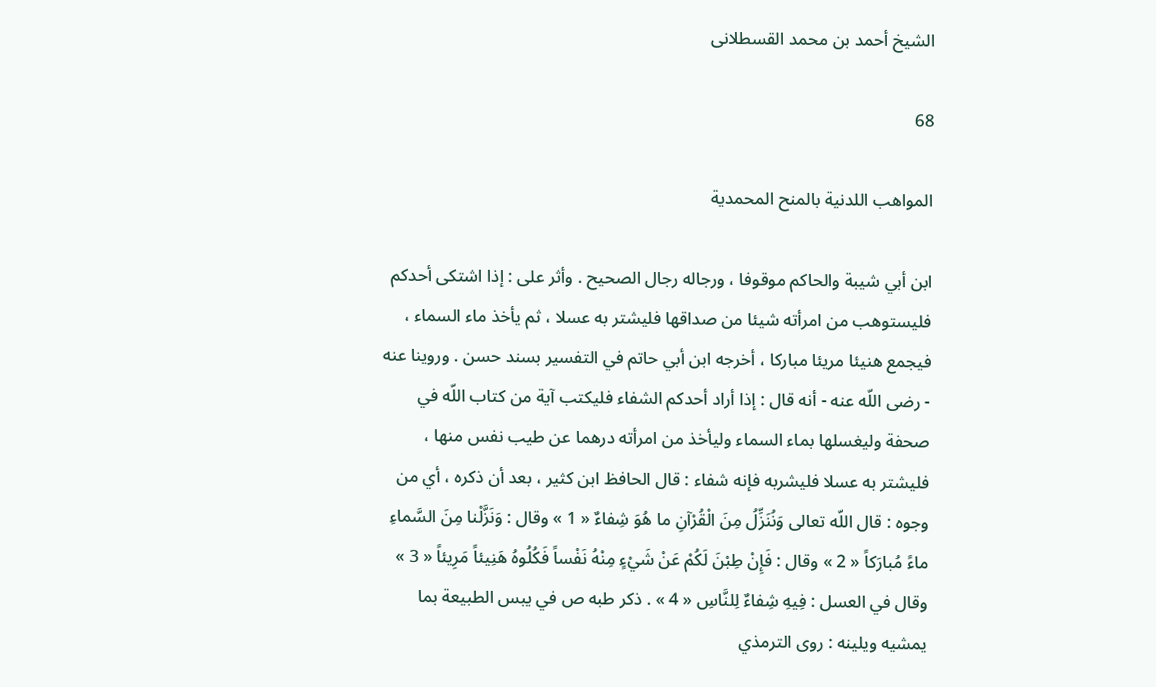الشيخ أحمد بن محمد القسطلانى

68

المواهب اللدنية بالمنح المحمدية

ابن أبي شيبة والحاكم موقوفا ، ورجاله رجال الصحيح . وأثر على : إذا اشتكى أحدكم فليستوهب من امرأته شيئا من صداقها فليشتر به عسلا ، ثم يأخذ ماء السماء ، فيجمع هنيئا مريئا مباركا ، أخرجه ابن أبي حاتم في التفسير بسند حسن . وروينا عنه - رضى اللّه عنه - أنه قال : إذا أراد أحدكم الشفاء فليكتب آية من كتاب اللّه في صحفة وليغسلها بماء السماء وليأخذ من امرأته درهما عن طيب نفس منها ، فليشتر به عسلا فليشربه فإنه شفاء : قال الحافظ ابن كثير ، بعد أن ذكره ، أي من وجوه : قال اللّه تعالى وَنُنَزِّلُ مِنَ الْقُرْآنِ ما هُوَ شِفاءٌ « 1 » وقال : وَنَزَّلْنا مِنَ السَّماءِ ماءً مُبارَكاً « 2 » وقال : فَإِنْ طِبْنَ لَكُمْ عَنْ شَيْءٍ مِنْهُ نَفْساً فَكُلُوهُ هَنِيئاً مَرِيئاً « 3 » وقال في العسل : فِيهِ شِفاءٌ لِلنَّاسِ « 4 » . ذكر طبه ص في يبس الطبيعة بما يمشيه ويلينه : روى الترمذي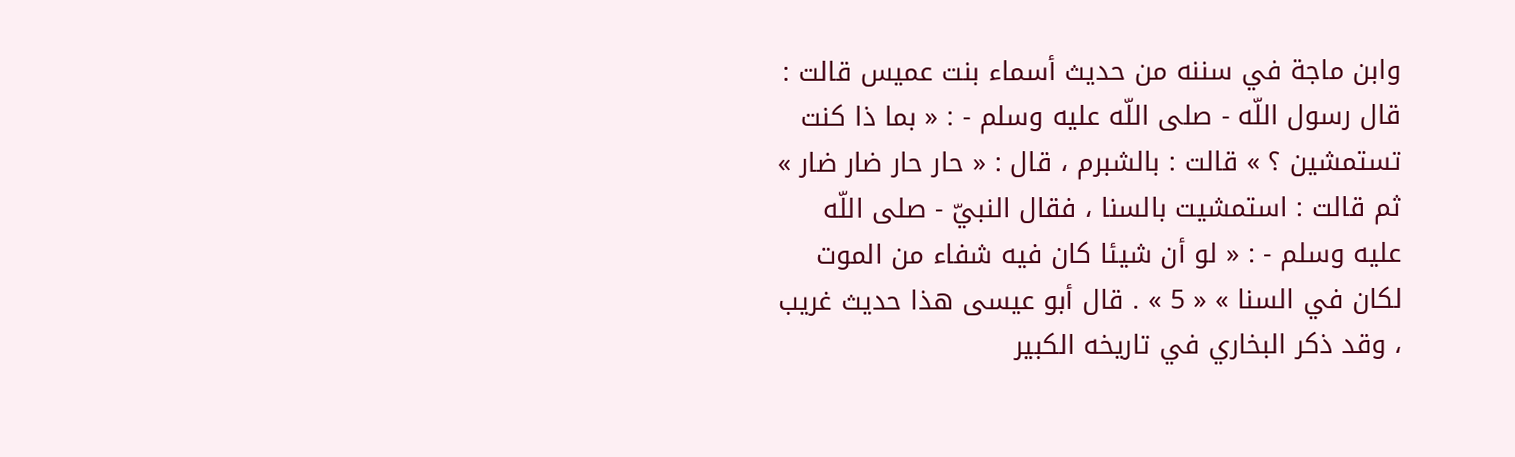وابن ماجة في سننه من حديث أسماء بنت عميس قالت : قال رسول اللّه - صلى اللّه عليه وسلم - : « بما ذا كنت تستمشين ؟ » قالت : بالشبرم ، قال : « حار حار ضار ضار » ثم قالت : استمشيت بالسنا ، فقال النبيّ - صلى اللّه عليه وسلم - : « لو أن شيئا كان فيه شفاء من الموت لكان في السنا » « 5 » . قال أبو عيسى هذا حديث غريب ، وقد ذكر البخاري في تاريخه الكبير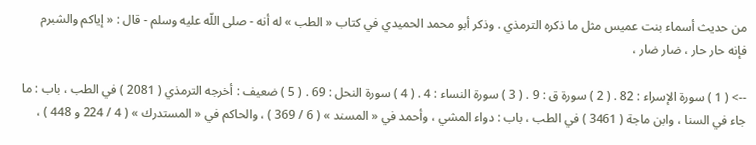من حديث أسماء بنت عميس مثل ما ذكره الترمذي . وذكر أبو محمد الحميدي في كتاب « الطب » له أنه - صلى اللّه عليه وسلم - قال : « إياكم والشبرم فإنه حار حار ، ضار ضار ،

--> ( 1 ) سورة الإسراء : 82 . ( 2 ) سورة ق : 9 . ( 3 ) سورة النساء : 4 . ( 4 ) سورة النحل : 69 . ( 5 ) ضعيف : أخرجه الترمذي ( 2081 ) في الطب ، باب : ما جاء في السنا ، وابن ماجة ( 3461 ) في الطب ، باب : دواء المشي ، وأحمد في « المسند » ( 6 / 369 ) ، والحاكم في « المستدرك » ( 4 / 224 و 448 ) ،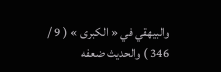والبيهقي في « الكبرى » ( 9 / 346 ) والحديث ضعفه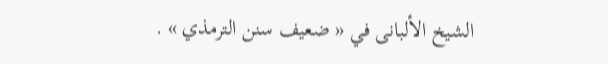الشيخ الألبانى في « ضعيف سنن الترمذي » .